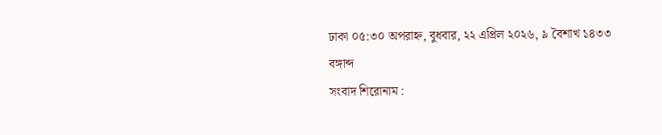ঢাকা ০৫:৩০ অপরাহ্ন, বুধবার, ২২ এপ্রিল ২০২৬, ৯ বৈশাখ ১৪৩৩ বঙ্গাব্দ
সংবাদ শিরোনাম :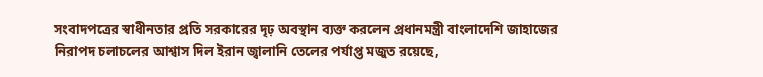সংবাদপত্রের স্বাধীনতার প্রতি সরকারের দৃঢ় অবস্থান ব্যক্ত করলেন প্রধানমন্ত্রী বাংলাদেশি জাহাজের নিরাপদ চলাচলের আশ্বাস দিল ইরান জ্বালানি তেলের পর্যাপ্ত মজুত রয়েছে,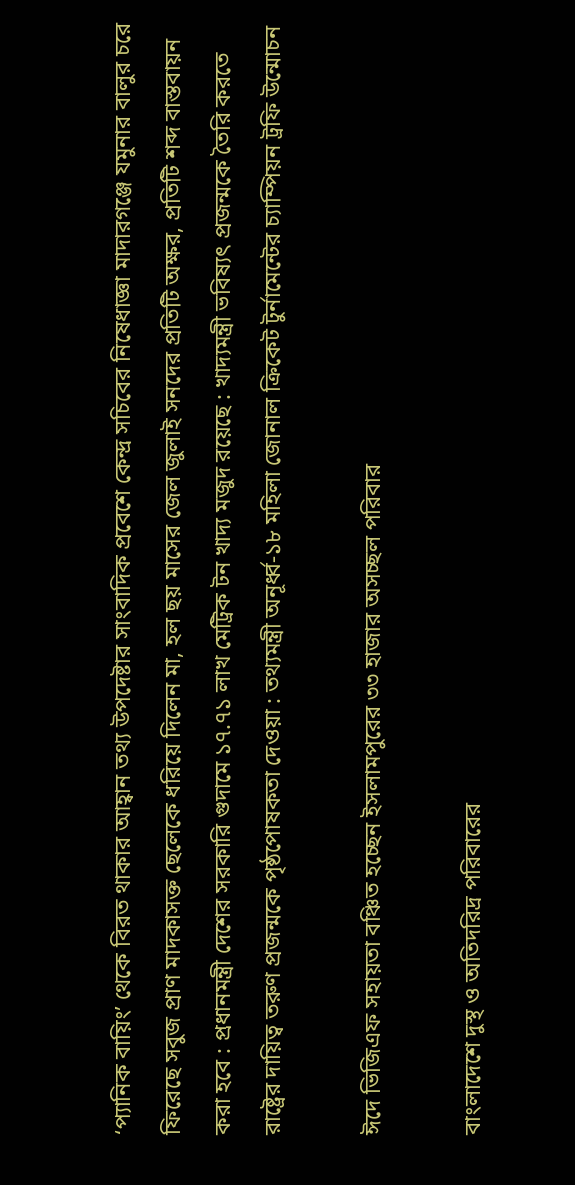‘প্যানিক বায়িং’ থেকে বিরত থাকার আহ্বান তথ্য উপদেষ্টার সাংবাদিক প্রবেশে কেন্দ্র সচিবের নিষেধাজ্ঞা মাদারগঞ্জে যমুনার বালুর চরে ফিরেছে সবুজ প্রাণ মাদকাসক্ত ছেলেকে ধরিয়ে দিলেন মা, হল ছয় মাসের জেল জুলাই সনদের প্রতিটি অক্ষর, প্রতিটি শব্দ বাস্তবায়ন করা হবে : প্রধানমন্ত্রী দেশের সরকারি গুদামে ১৭.৭১ লাখ মেট্রিক টন খাদ্য মজুদ রয়েছে : খাদ্যমন্ত্রী ভবিষ্যৎ প্রজন্মকে তৈরি করতে রাষ্ট্রের দায়িত্ব তরুণ প্রজন্মকে পৃষ্ঠপোষকতা দেওয়া : তথ্যমন্ত্রী অনূর্ধ্ব-১৮ মহিলা জোনাল ক্রিকেট টুর্নামেন্টের চ্যাম্পিয়ন ট্রফি উন্মোচন

ঈদে ভিজিএফ সহায়তা বঞ্চিত হচ্ছেন ইসলামপুরের ৩৩ হাজার অসচ্ছল পরিবার

বাংলাদেশে দুস্থ ও অতিদরিদ্র পরিবারের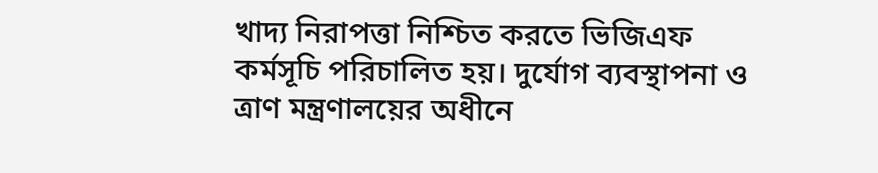খাদ্য নিরাপত্তা নিশ্চিত করতে ভিজিএফ কর্মসূচি পরিচালিত হয়। দুর্যোগ ব্যবস্থাপনা ও ত্রাণ মন্ত্রণালয়ের অধীনে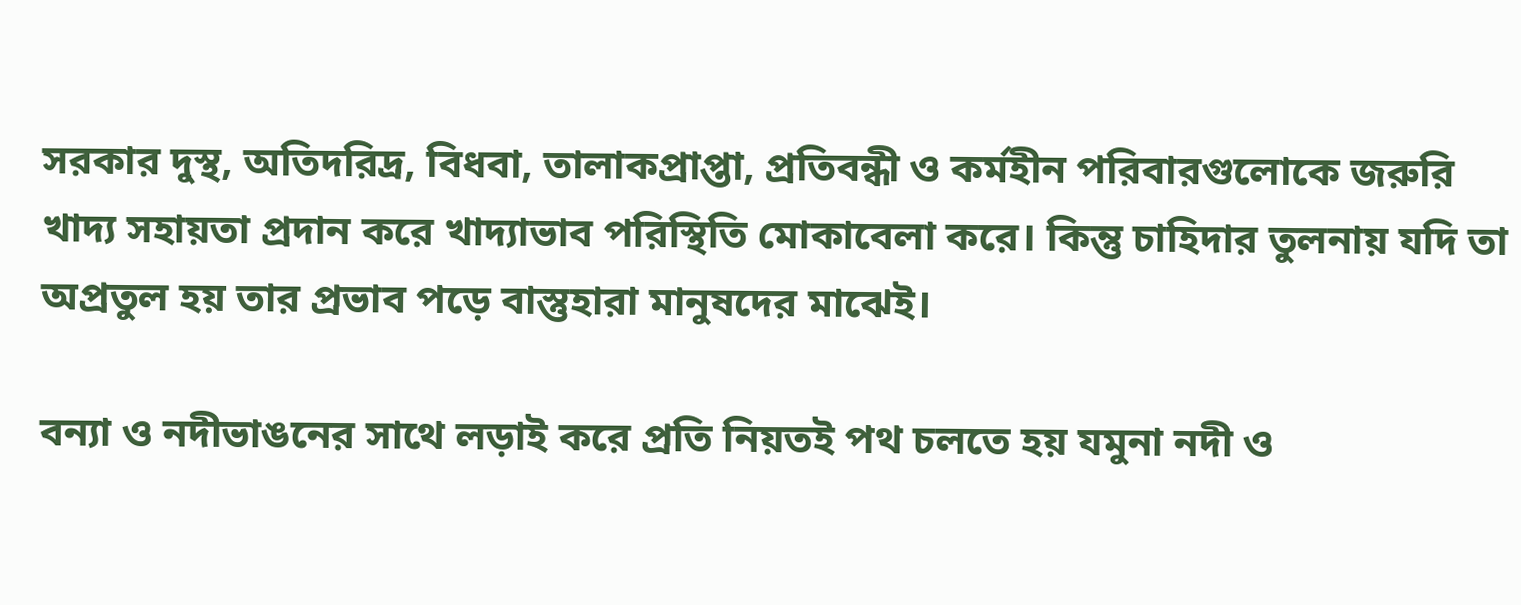সরকার দুস্থ, অতিদরিদ্র, বিধবা, তালাকপ্রাপ্তা, প্রতিবন্ধী ও কর্মহীন পরিবারগুলোকে জরুরি খাদ্য সহায়তা প্রদান করে খাদ্যাভাব পরিস্থিতি মোকাবেলা করে। কিন্তু চাহিদার তুলনায় যদি তা অপ্রতুল হয় তার প্রভাব পড়ে বাস্তুহারা মানুষদের মাঝেই।

বন্যা ও নদীভাঙনের সাথে লড়াই করে প্রতি নিয়তই পথ চলতে হয় যমুনা নদী ও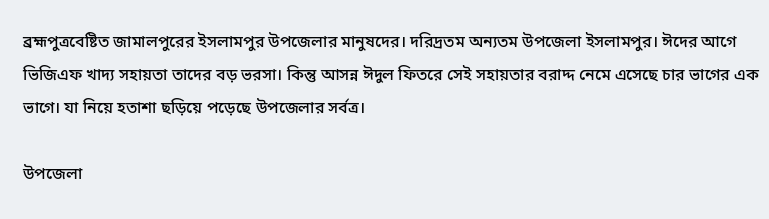ব্রহ্মপুত্রবেষ্টিত জামালপুরের ইসলামপুর উপজেলার মানুষদের। দরিদ্রতম অন্যতম উপজেলা ইসলামপুর। ঈদের আগে ভিজিএফ খাদ্য সহায়তা তাদের বড় ভরসা। কিন্তু আসন্ন ঈদুল ফিতরে সেই সহায়তার বরাদ্দ নেমে এসেছে চার ভাগের এক ভাগে। যা নিয়ে হতাশা ছড়িয়ে পড়েছে উপজেলার সর্বত্র।

উপজেলা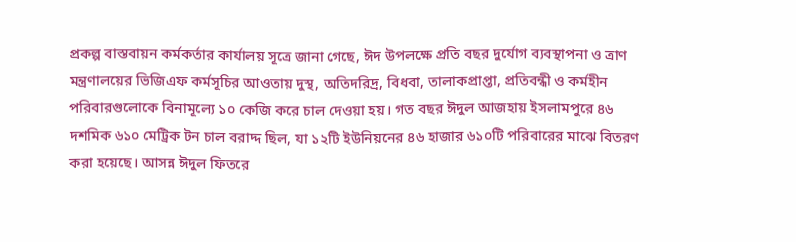প্রকল্প বাস্তবায়ন কর্মকর্তার কার্যালয় সূত্রে জানা গেছে, ঈদ উপলক্ষে প্রতি বছর দুর্যোগ ব্যবস্থাপনা ও ত্রাণ মন্ত্রণালয়ের ভিজিএফ কর্মসূচির আওতায় দুস্থ, অতিদরিদ্র, বিধবা, তালাকপ্রাপ্তা, প্রতিবন্ধী ও কর্মহীন পরিবারগুলোকে বিনামূল্যে ১০ কেজি করে চাল দেওয়া হয়। গত বছর ঈদুল আজহায় ইসলামপুরে ৪৬ দশমিক ৬১০ মেট্রিক টন চাল বরাদ্দ ছিল, যা ১২টি ইউনিয়নের ৪৬ হাজার ৬১০টি পরিবারের মাঝে বিতরণ করা হয়েছে। আসন্ন ঈদুল ফিতরে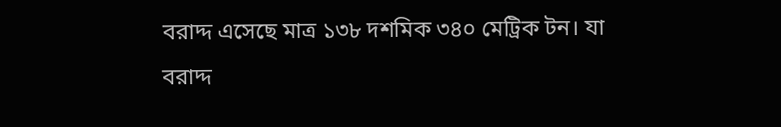বরাদ্দ এসেছে মাত্র ১৩৮ দশমিক ৩৪০ মেট্রিক টন। যা বরাদ্দ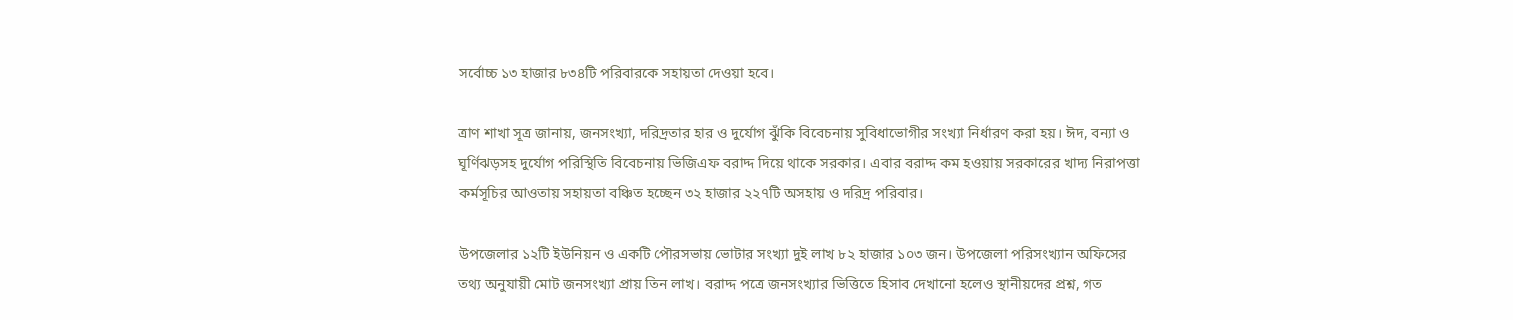সর্বোচ্চ ১৩ হাজার ৮৩৪টি পরিবারকে সহায়তা দেওয়া হবে।

ত্রাণ শাখা সূত্র জানায়, জনসংখ্যা, দরিদ্রতার হার ও দুর্যোগ ঝুঁকি বিবেচনায় সুবিধাভোগীর সংখ্যা নির্ধারণ করা হয়। ঈদ, বন্যা ও ঘূর্ণিঝড়সহ দুর্যোগ পরিস্থিতি বিবেচনায় ভিজিএফ বরাদ্দ দিয়ে থাকে সরকার। এবার বরাদ্দ কম হওয়ায় সরকারের খাদ্য নিরাপত্তা কর্মসূচির আওতায় সহায়তা বঞ্চিত হচ্ছেন ৩২ হাজার ২২৭টি অসহায় ও দরিদ্র পরিবার।

উপজেলার ১২টি ইউনিয়ন ও একটি পৌরসভায় ভোটার সংখ্যা দুই লাখ ৮২ হাজার ১০৩ জন। উপজেলা পরিসংখ্যান অফিসের তথ্য অনুযায়ী মোট জনসংখ্যা প্রায় তিন লাখ। বরাদ্দ পত্রে জনসংখ্যার ভিত্তিতে হিসাব দেখানো হলেও স্থানীয়দের প্রশ্ন, গত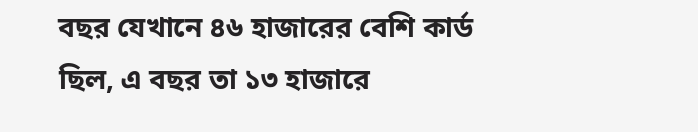বছর যেখানে ৪৬ হাজারের বেশি কার্ড ছিল, এ বছর তা ১৩ হাজারে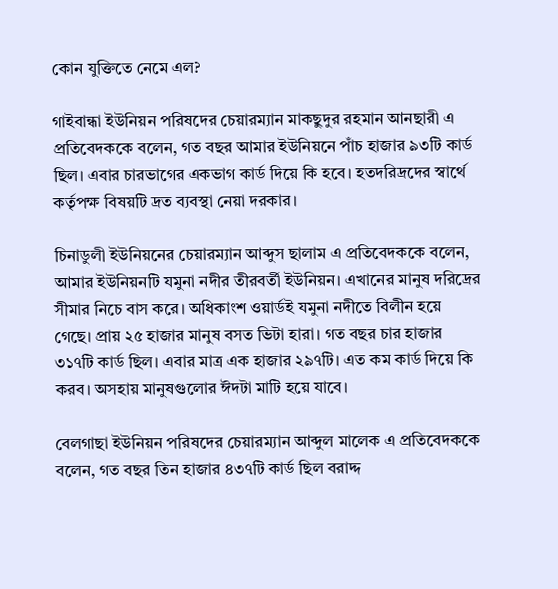কোন যুক্তিতে নেমে এল?

গাইবান্ধা ইউনিয়ন পরিষদের চেয়ারম্যান মাকছুদুর রহমান আনছারী এ প্রতিবেদককে বলেন, গত বছর আমার ইউনিয়নে পাঁচ হাজার ৯৩টি কার্ড ছিল। এবার চারভাগের একভাগ কার্ড দিয়ে কি হবে। হতদরিদ্রদের স্বার্থে কর্তৃপক্ষ বিষয়টি দ্রত ব্যবস্থা নেয়া দরকার।

চিনাডুলী ইউনিয়নের চেয়ারম্যান আব্দুস ছালাম এ প্রতিবেদককে বলেন, আমার ইউনিয়নটি যমুনা নদীর তীরবর্তী ইউনিয়ন। এখানের মানুষ দরিদ্রের সীমার নিচে বাস করে। অধিকাংশ ওয়ার্ডই যমুনা নদীতে বিলীন হয়ে গেছে। প্রায় ২৫ হাজার মানুষ বসত ভিটা হারা। গত বছর চার হাজার ৩১৭টি কার্ড ছিল। এবার মাত্র এক হাজার ২৯৭টি। এত কম কার্ড দিয়ে কি করব। অসহায় মানুষগুলোর ঈদটা মাটি হয়ে যাবে।

বেলগাছা ইউনিয়ন পরিষদের চেয়ারম্যান আব্দুল মালেক এ প্রতিবেদককে বলেন, গত বছর তিন হাজার ৪৩৭টি কার্ড ছিল বরাদ্দ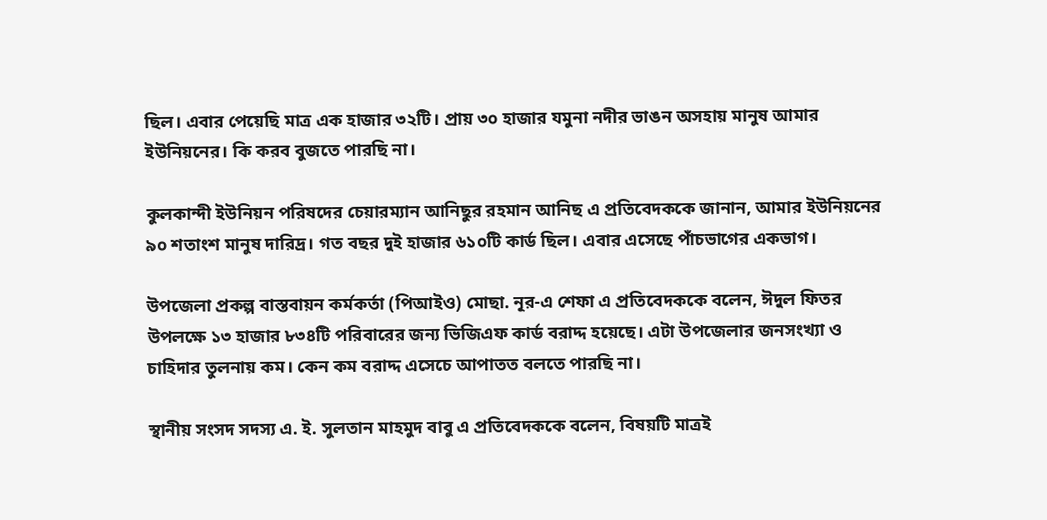ছিল। এবার পেয়েছি মাত্র এক হাজার ৩২টি। প্রায় ৩০ হাজার যমুনা নদীর ভাঙন অসহায় মানুষ আমার ইউনিয়নের। কি করব বুজতে পারছি না।

কুলকান্দী ইউনিয়ন পরিষদের চেয়ারম্যান আনিছুর রহমান আনিছ এ প্রতিবেদককে জানান, আমার ইউনিয়নের ৯০ শতাংশ মানুষ দারিদ্র। গত বছর দুই হাজার ৬১০টি কার্ড ছিল। এবার এসেছে পাঁচভাগের একভাগ।

উপজেলা প্রকল্প বাস্তবায়ন কর্মকর্তা (পিআইও) মোছা. নূর-এ শেফা এ প্রতিবেদককে বলেন, ঈদুল ফিতর উপলক্ষে ১৩ হাজার ৮৩৪টি পরিবারের জন্য ভিজিএফ কার্ড বরাদ্দ হয়েছে। এটা উপজেলার জনসংখ্যা ও চাহিদার তুলনায় কম। কেন কম বরাদ্দ এসেচে আপাতত বলতে পারছি না।

স্থানীয় সংসদ সদস্য এ. ই. সুলতান মাহমুদ বাবু এ প্রতিবেদককে বলেন, বিষয়টি মাত্রই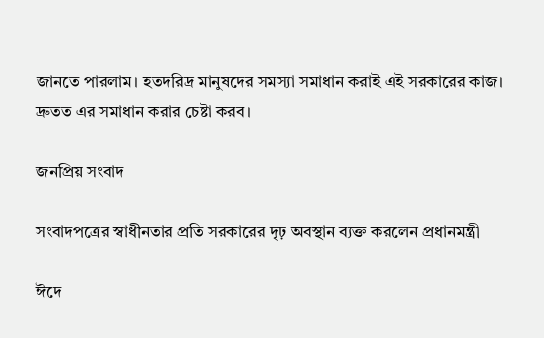জানতে পারলাম। হতদরিদ্র মানুষদের সমস্যা সমাধান করাই এই সরকারের কাজ। দ্রুতত এর সমাধান করার চেষ্টা করব।

জনপ্রিয় সংবাদ

সংবাদপত্রের স্বাধীনতার প্রতি সরকারের দৃঢ় অবস্থান ব্যক্ত করলেন প্রধানমন্ত্রী

ঈদে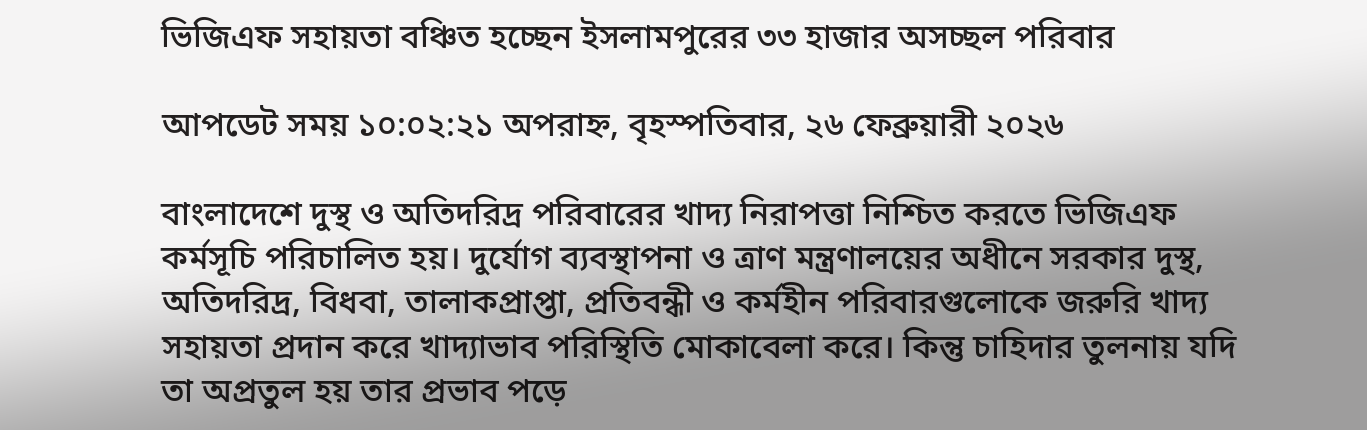ভিজিএফ সহায়তা বঞ্চিত হচ্ছেন ইসলামপুরের ৩৩ হাজার অসচ্ছল পরিবার

আপডেট সময় ১০:০২:২১ অপরাহ্ন, বৃহস্পতিবার, ২৬ ফেব্রুয়ারী ২০২৬

বাংলাদেশে দুস্থ ও অতিদরিদ্র পরিবারের খাদ্য নিরাপত্তা নিশ্চিত করতে ভিজিএফ কর্মসূচি পরিচালিত হয়। দুর্যোগ ব্যবস্থাপনা ও ত্রাণ মন্ত্রণালয়ের অধীনে সরকার দুস্থ, অতিদরিদ্র, বিধবা, তালাকপ্রাপ্তা, প্রতিবন্ধী ও কর্মহীন পরিবারগুলোকে জরুরি খাদ্য সহায়তা প্রদান করে খাদ্যাভাব পরিস্থিতি মোকাবেলা করে। কিন্তু চাহিদার তুলনায় যদি তা অপ্রতুল হয় তার প্রভাব পড়ে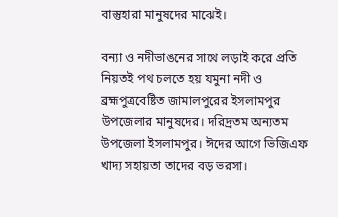বাস্তুহারা মানুষদের মাঝেই।

বন্যা ও নদীভাঙনের সাথে লড়াই করে প্রতি নিয়তই পথ চলতে হয় যমুনা নদী ও ব্রহ্মপুত্রবেষ্টিত জামালপুরের ইসলামপুর উপজেলার মানুষদের। দরিদ্রতম অন্যতম উপজেলা ইসলামপুর। ঈদের আগে ভিজিএফ খাদ্য সহায়তা তাদের বড় ভরসা।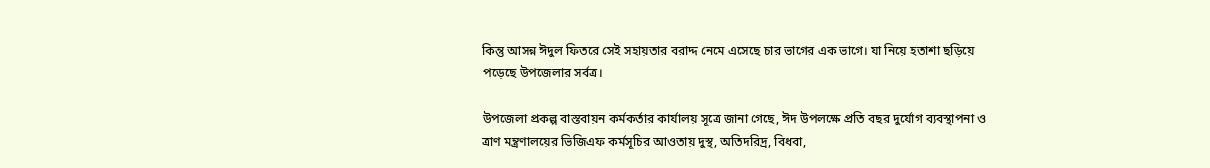কিন্তু আসন্ন ঈদুল ফিতরে সেই সহায়তার বরাদ্দ নেমে এসেছে চার ভাগের এক ভাগে। যা নিয়ে হতাশা ছড়িয়ে পড়েছে উপজেলার সর্বত্র।

উপজেলা প্রকল্প বাস্তবায়ন কর্মকর্তার কার্যালয় সূত্রে জানা গেছে, ঈদ উপলক্ষে প্রতি বছর দুর্যোগ ব্যবস্থাপনা ও ত্রাণ মন্ত্রণালয়ের ভিজিএফ কর্মসূচির আওতায় দুস্থ, অতিদরিদ্র, বিধবা,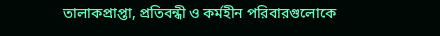তালাকপ্রাপ্তা, প্রতিবন্ধী ও কর্মহীন পরিবারগুলোকে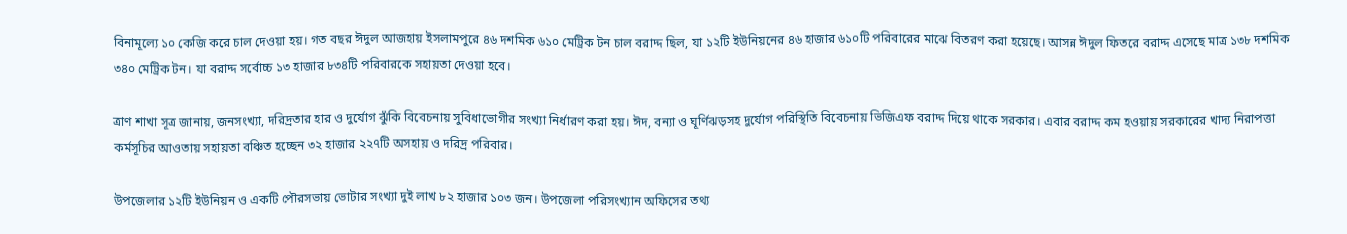বিনামূল্যে ১০ কেজি করে চাল দেওয়া হয়। গত বছর ঈদুল আজহায় ইসলামপুরে ৪৬ দশমিক ৬১০ মেট্রিক টন চাল বরাদ্দ ছিল, যা ১২টি ইউনিয়নের ৪৬ হাজার ৬১০টি পরিবারের মাঝে বিতরণ করা হয়েছে। আসন্ন ঈদুল ফিতরে বরাদ্দ এসেছে মাত্র ১৩৮ দশমিক ৩৪০ মেট্রিক টন। যা বরাদ্দ সর্বোচ্চ ১৩ হাজার ৮৩৪টি পরিবারকে সহায়তা দেওয়া হবে।

ত্রাণ শাখা সূত্র জানায়, জনসংখ্যা, দরিদ্রতার হার ও দুর্যোগ ঝুঁকি বিবেচনায় সুবিধাভোগীর সংখ্যা নির্ধারণ করা হয়। ঈদ, বন্যা ও ঘূর্ণিঝড়সহ দুর্যোগ পরিস্থিতি বিবেচনায় ভিজিএফ বরাদ্দ দিয়ে থাকে সরকার। এবার বরাদ্দ কম হওয়ায় সরকারের খাদ্য নিরাপত্তা কর্মসূচির আওতায় সহায়তা বঞ্চিত হচ্ছেন ৩২ হাজার ২২৭টি অসহায় ও দরিদ্র পরিবার।

উপজেলার ১২টি ইউনিয়ন ও একটি পৌরসভায় ভোটার সংখ্যা দুই লাখ ৮২ হাজার ১০৩ জন। উপজেলা পরিসংখ্যান অফিসের তথ্য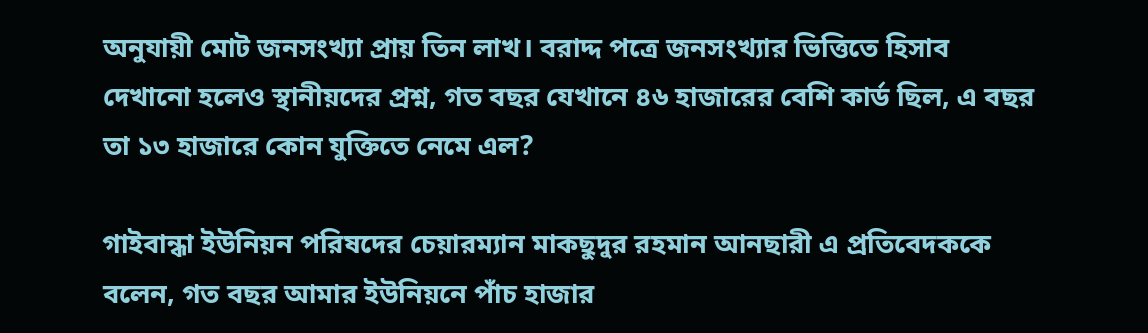অনুযায়ী মোট জনসংখ্যা প্রায় তিন লাখ। বরাদ্দ পত্রে জনসংখ্যার ভিত্তিতে হিসাব দেখানো হলেও স্থানীয়দের প্রশ্ন, গত বছর যেখানে ৪৬ হাজারের বেশি কার্ড ছিল, এ বছর তা ১৩ হাজারে কোন যুক্তিতে নেমে এল?

গাইবান্ধা ইউনিয়ন পরিষদের চেয়ারম্যান মাকছুদুর রহমান আনছারী এ প্রতিবেদককে বলেন, গত বছর আমার ইউনিয়নে পাঁচ হাজার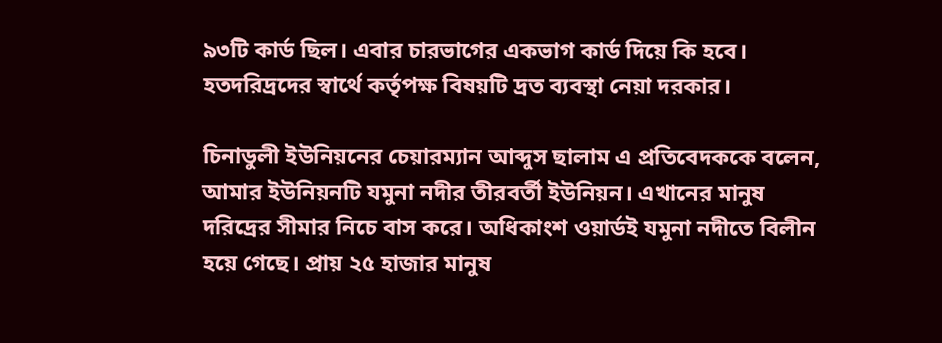৯৩টি কার্ড ছিল। এবার চারভাগের একভাগ কার্ড দিয়ে কি হবে। হতদরিদ্রদের স্বার্থে কর্তৃপক্ষ বিষয়টি দ্রত ব্যবস্থা নেয়া দরকার।

চিনাডুলী ইউনিয়নের চেয়ারম্যান আব্দুস ছালাম এ প্রতিবেদককে বলেন, আমার ইউনিয়নটি যমুনা নদীর তীরবর্তী ইউনিয়ন। এখানের মানুষ দরিদ্রের সীমার নিচে বাস করে। অধিকাংশ ওয়ার্ডই যমুনা নদীতে বিলীন হয়ে গেছে। প্রায় ২৫ হাজার মানুষ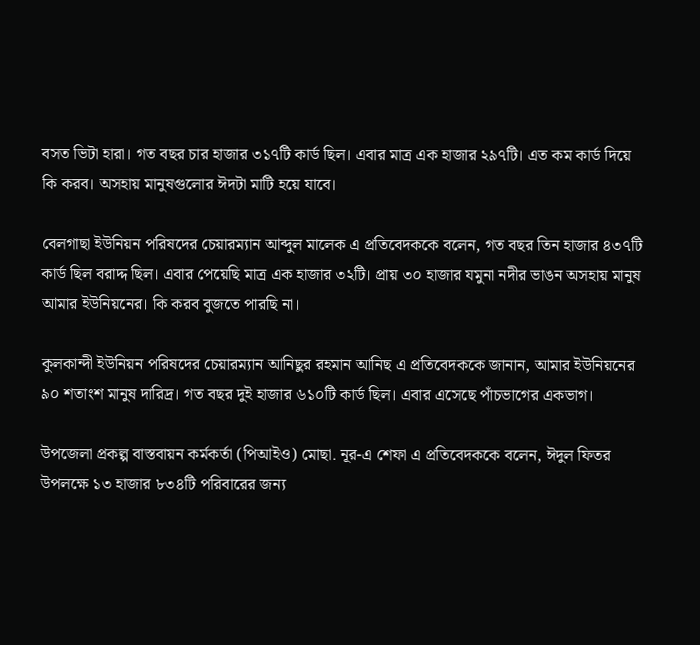বসত ভিটা হারা। গত বছর চার হাজার ৩১৭টি কার্ড ছিল। এবার মাত্র এক হাজার ২৯৭টি। এত কম কার্ড দিয়ে কি করব। অসহায় মানুষগুলোর ঈদটা মাটি হয়ে যাবে।

বেলগাছা ইউনিয়ন পরিষদের চেয়ারম্যান আব্দুল মালেক এ প্রতিবেদককে বলেন, গত বছর তিন হাজার ৪৩৭টি কার্ড ছিল বরাদ্দ ছিল। এবার পেয়েছি মাত্র এক হাজার ৩২টি। প্রায় ৩০ হাজার যমুনা নদীর ভাঙন অসহায় মানুষ আমার ইউনিয়নের। কি করব বুজতে পারছি না।

কুলকান্দী ইউনিয়ন পরিষদের চেয়ারম্যান আনিছুর রহমান আনিছ এ প্রতিবেদককে জানান, আমার ইউনিয়নের ৯০ শতাংশ মানুষ দারিদ্র। গত বছর দুই হাজার ৬১০টি কার্ড ছিল। এবার এসেছে পাঁচভাগের একভাগ।

উপজেলা প্রকল্প বাস্তবায়ন কর্মকর্তা (পিআইও) মোছা. নূর-এ শেফা এ প্রতিবেদককে বলেন, ঈদুল ফিতর উপলক্ষে ১৩ হাজার ৮৩৪টি পরিবারের জন্য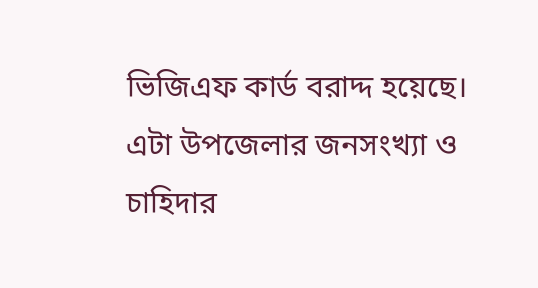ভিজিএফ কার্ড বরাদ্দ হয়েছে। এটা উপজেলার জনসংখ্যা ও চাহিদার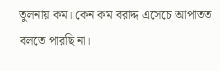তুলনায় কম। কেন কম বরাদ্দ এসেচে আপাতত বলতে পারছি না।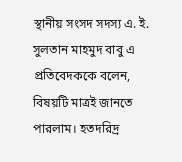স্থানীয় সংসদ সদস্য এ. ই. সুলতান মাহমুদ বাবু এ প্রতিবেদককে বলেন, বিষয়টি মাত্রই জানতে পারলাম। হতদরিদ্র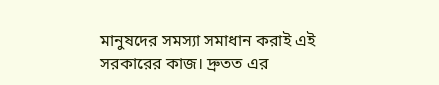মানুষদের সমস্যা সমাধান করাই এই সরকারের কাজ। দ্রুতত এর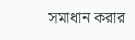সমাধান করার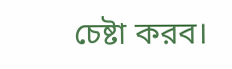চেষ্টা করব।